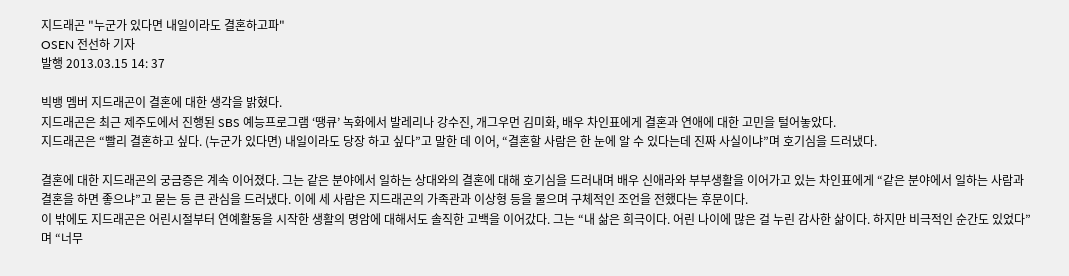지드래곤 "누군가 있다면 내일이라도 결혼하고파"
OSEN 전선하 기자
발행 2013.03.15 14: 37

빅뱅 멤버 지드래곤이 결혼에 대한 생각을 밝혔다.
지드래곤은 최근 제주도에서 진행된 SBS 예능프로그램 ‘땡큐’ 녹화에서 발레리나 강수진, 개그우먼 김미화, 배우 차인표에게 결혼과 연애에 대한 고민을 털어놓았다.
지드래곤은 “빨리 결혼하고 싶다. (누군가 있다면) 내일이라도 당장 하고 싶다”고 말한 데 이어, “결혼할 사람은 한 눈에 알 수 있다는데 진짜 사실이냐”며 호기심을 드러냈다.

결혼에 대한 지드래곤의 궁금증은 계속 이어졌다. 그는 같은 분야에서 일하는 상대와의 결혼에 대해 호기심을 드러내며 배우 신애라와 부부생활을 이어가고 있는 차인표에게 “같은 분야에서 일하는 사람과 결혼을 하면 좋으냐”고 묻는 등 큰 관심을 드러냈다. 이에 세 사람은 지드래곤의 가족관과 이상형 등을 물으며 구체적인 조언을 전했다는 후문이다.
이 밖에도 지드래곤은 어린시절부터 연예활동을 시작한 생활의 명암에 대해서도 솔직한 고백을 이어갔다. 그는 “내 삶은 희극이다. 어린 나이에 많은 걸 누린 감사한 삶이다. 하지만 비극적인 순간도 있었다”며 “너무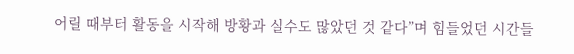어릴 때부터 활동을 시작해 방황과 실수도 많았던 것 같다”며 힘들었던 시간들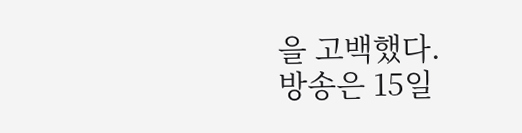을 고백했다.
방송은 15일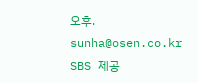오후.
sunha@osen.co.kr
SBS 제공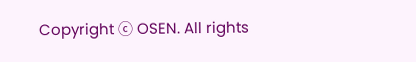Copyright ⓒ OSEN. All rights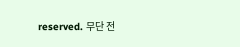reserved. 무단 전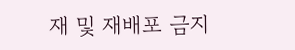재 및 재배포 금지